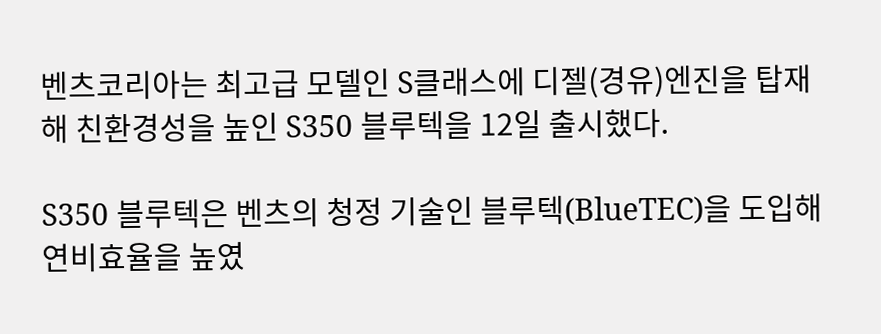벤츠코리아는 최고급 모델인 S클래스에 디젤(경유)엔진을 탑재해 친환경성을 높인 S350 블루텍을 12일 출시했다.

S350 블루텍은 벤츠의 청정 기술인 블루텍(BlueTEC)을 도입해 연비효율을 높였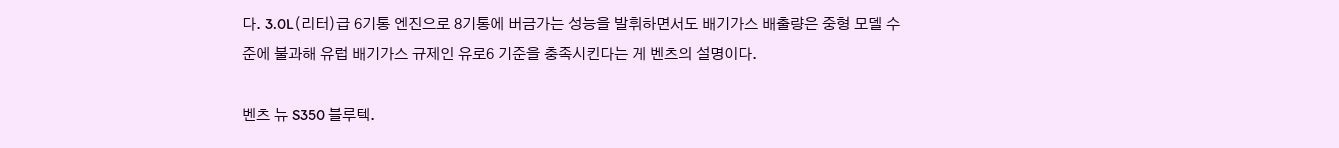다. 3.0L(리터)급 6기통 엔진으로 8기통에 버금가는 성능을 발휘하면서도 배기가스 배출량은 중형 모델 수준에 불과해 유럽 배기가스 규제인 유로6 기준을 충족시킨다는 게 벤츠의 설명이다.

벤츠 뉴 S350 블루텍.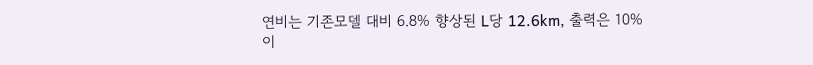연비는 기존모델 대비 6.8% 향상된 L당 12.6km, 출력은 10% 이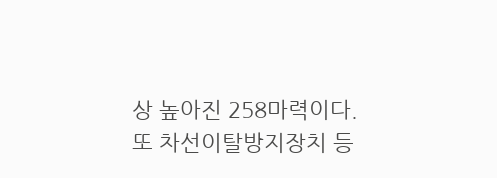상 높아진 258마력이다. 또 차선이탈방지장치 등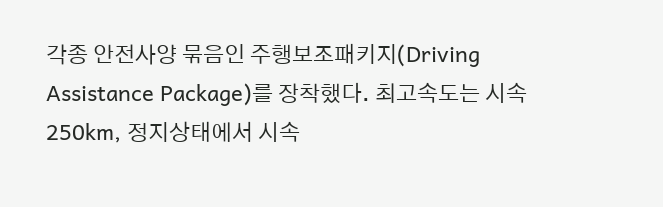각종 안전사양 묶음인 주행보조패키지(Driving Assistance Package)를 장착했다. 최고속도는 시속 250km, 정지상태에서 시속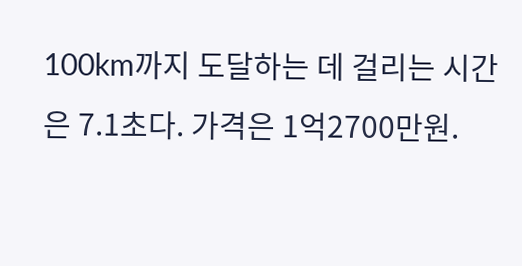100km까지 도달하는 데 걸리는 시간은 7.1초다. 가격은 1억2700만원.